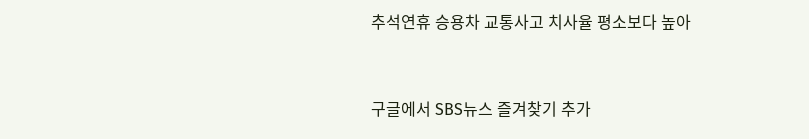추석연휴 승용차 교통사고 치사율 평소보다 높아


구글에서 SBS뉴스 즐겨찾기 추가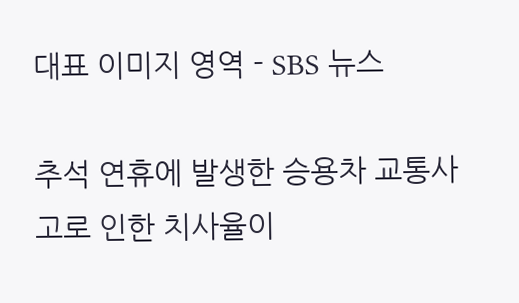대표 이미지 영역 - SBS 뉴스

추석 연휴에 발생한 승용차 교통사고로 인한 치사율이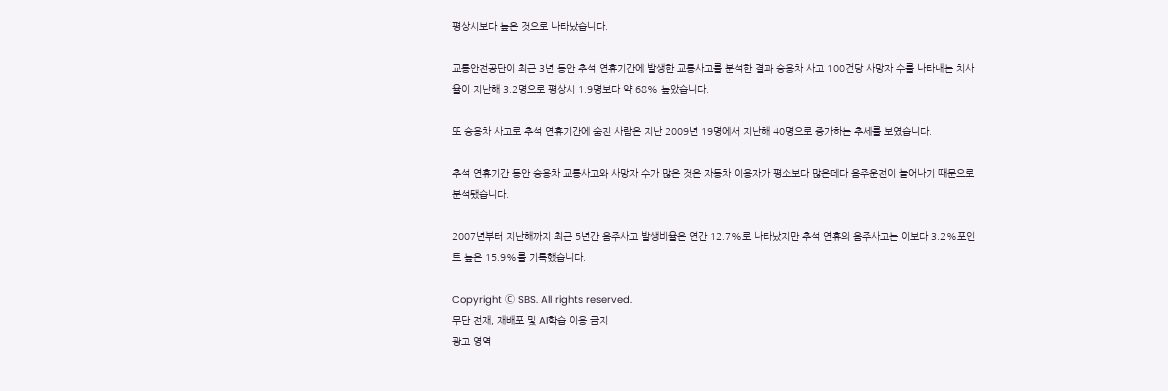평상시보다 높은 것으로 나타났습니다.

교통안전공단이 최근 3년 동안 추석 연휴기간에 발생한 교통사고를 분석한 결과 승용차 사고 100건당 사망자 수를 나타내는 치사율이 지난해 3.2명으로 평상시 1.9명보다 약 68% 높았습니다.

또 승용차 사고로 추석 연휴기간에 숨진 사람은 지난 2009년 19명에서 지난해 40명으로 증가하는 추세를 보였습니다.

추석 연휴기간 동안 승용차 교통사고와 사망자 수가 많은 것은 자동차 이용자가 평소보다 많은데다 음주운전이 늘어나기 때문으로 분석됐습니다.

2007년부터 지난해까지 최근 5년간 음주사고 발생비율은 연간 12.7%로 나타났지만 추석 연휴의 음주사고는 이보다 3.2%포인트 높은 15.9%를 기록했습니다.

Copyright Ⓒ SBS. All rights reserved.
무단 전재, 재배포 및 AI학습 이용 금지
광고 영역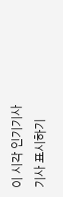이 시각 인기기사
기사 표시하기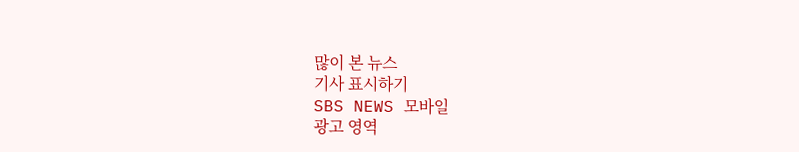많이 본 뉴스
기사 표시하기
SBS NEWS 모바일
광고 영역